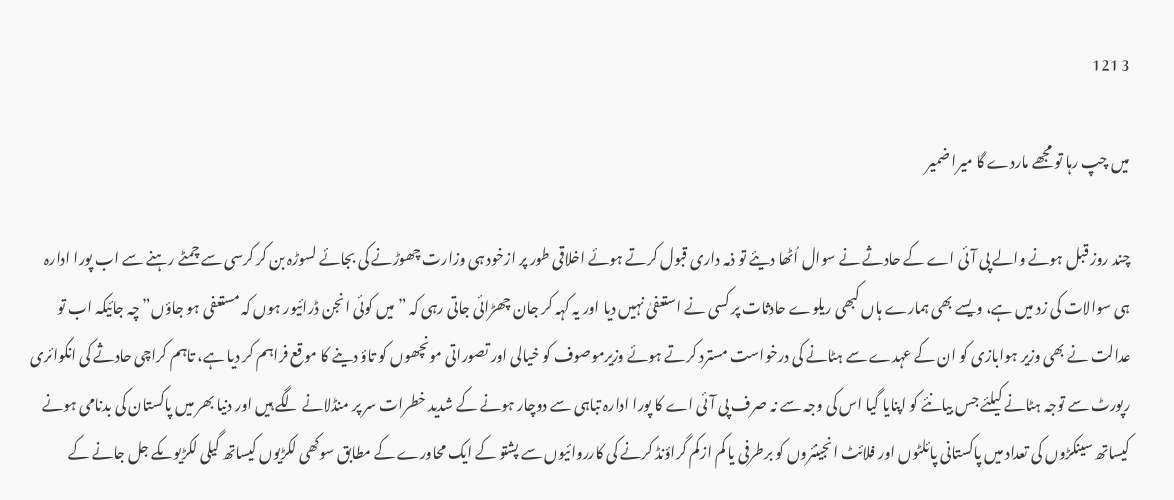3 121

میں چپ رہا تو مجھے ماردے گا میرا ضمیر

چند روز قبل ہونے والے پی آئی اے کے حادثے نے سوال اُٹھا دیئے تو ذمہ داری قبول کرتے ہوئے اخلاقی طور پر ازخود ہی وزارت چھوڑنے کی بجائے لسوڑہ بن کر کرسی سے چمٹے رہنے سے اب پورا ادارہ ہی سوالات کی زد میں ہے، ویسے بھی ہمارے ہاں کبھی ریلوے حادثات پر کسی نے استعفیٰ نہیں دیا اور یہ کہہ کر جان چھڑائی جاتی رہی کہ ”میں کوئی انجن ڈرائیور ہوں کہ مستعفی ہو جاؤں” چہ جائیکہ اب تو عدالت نے بھی وزیر ہوابازی کو ان کے عہدے سے ہٹانے کی درخواست مسترد کرتے ہوئے وزیرموصوف کو خیالی اور تصوراتی مونچھوں کو تاؤ دینے کا موقع فراہم کر دیا ہے، تاہم کراچی حادثے کی انکوائری رپورٹ سے توجہ ہٹانے کیلئے جس بیانئے کو اپنایا گیا اس کی وجہ سے نہ صرف پی آئی اے کا پورا ادارہ تباہی سے دوچار ہونے کے شدید خطرات سر پر منڈلانے لگے ہیں اور دنیا بھر میں پاکستان کی بدنامی ہونے کیساتھ سینکڑوں کی تعداد میں پاکستانی پائلٹوں اور فلائٹ انجینئروں کو برطرفی یا کم ازکم گراؤنڈ کرنے کی کارروائیوں سے پشتو کے ایک محاورے کے مطابق سوکھی لکڑیوں کیساتھ گیلی لکڑیوںکے جل جانے کے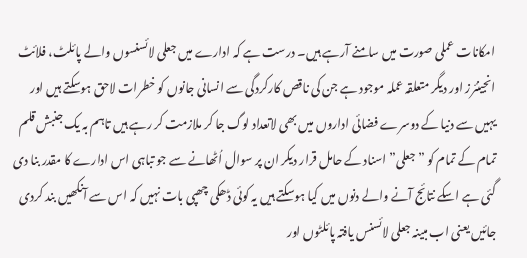امکانات عملی صورت میں سامنے آرہے ہیں۔ درست ہے کہ ادارے میں جعلی لائسنسوں والے پائلٹ، فلائٹ انجینئرز اور دیگر متعلقہ عملہ موجود ہے جن کی ناقص کارکردگی سے انسانی جانوں کو خطرات لاحق ہوسکتے ہیں اور یہیں سے دنیا کے دوسرے فضائی اداروں میں بھی لاتعداد لوگ جا کر ملازمت کر رہے ہیں تاہم بہ یک جنبش قلم تمام کے تمام کو ”جعلی” اسناد کے حامل قرار دیکر ان پر سوال اُٹھانے سے جو تباہی اس ادارے کا مقدر بنا دی گئی ہے اسکے نتائج آنے والے دنوں میں کیا ہوسکتے ہیں یہ کوئی ڈھکی چھپی بات نہیں کہ اس سے آنکھیں بند کردی جائیں یعنی اب مبینہ جعلی لائسنس یافتہ پائلٹوں اور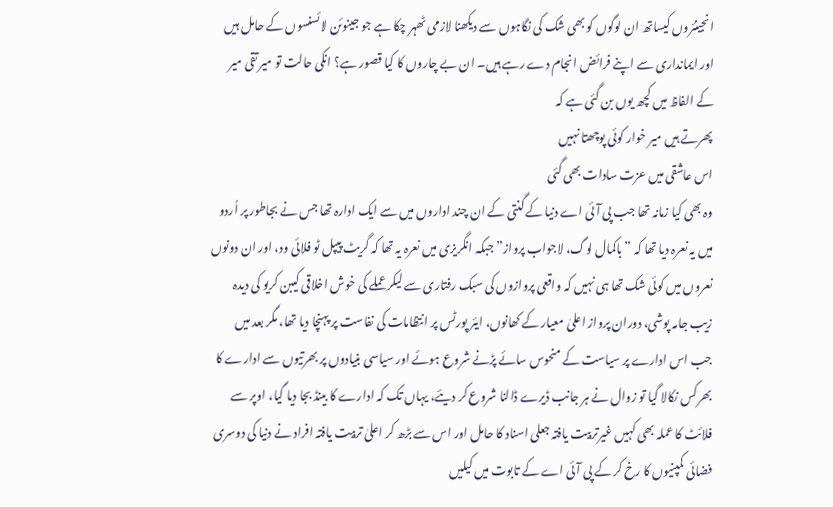انجینئروں کیساتھ ان لوگوں کو بھی شک کی نگاہوں سے دیکھنا لازمی ٹھہر چکا ہے جو جینوئن لائسنسوں کے حامل ہیں اور ایمانداری سے اپنے فرائض انجام دے رہے ہیں۔ ان بے چاروں کا کیا قصور ہے؟ انکی حالت تو میر تقی میر کے الفاظ میں کچھ یوں بن گئی ہے کہ
پھرتے ہیں میر خوار کوئی پوچھتا نہیں
اس عاشقی میں عزت سادات بھی گئی
وہ بھی کیا زمانہ تھا جب پی آئی اے دنیا کے گنتی کے ان چند اداروں میں سے ایک ادارہ تھا جس نے بجاطور پر اُردو میں یہ نعرہ دیا تھا کہ ”باکمال لوگ، لاجواب پرواز” جبکہ انگریزی میں نعرہ یہ تھا کہ گریٹ پیپل ٹو فلائی ود، اور ان دونوں نعروں میں کوئی شک تھا ہی نہیں کہ واقعی پروازوں کی سبک رفتاری سے لیکر عملے کی خوش اخلاقی کیبن کریو کی دیدہ زیب جامہ پوشی، دوران پرواز اعلیٰ معیار کے کھانوں، ایئر پورٹس پر انتظامات کی نفاست پر پہنچا دیا تھا، مگر بعد میں جب اس ادارے پر سیاست کے منحوس سائے پڑنے شروع ہوئے اور سیاسی بنیادوں پر بھرتیوں سے ادارے کا بھرکس نکالا گیا تو زوال نے ہر جانب ڈیرے ڈالنا شروع کر دیئے، یہاں تک کہ ادارے کا بینڈ بجا دیا گیا، اوپر سے فلائٹ کا عملہ بھی کہیں غیرتربیت یافتہ جعلی اسناد کا حامل اور اس سے بڑھ کر اعلیٰ تربیت یافتہ افراد نے دنیا کی دوسری فضائی کمپنیوں کا رخ کر کے پی آئی اے کے تابوت میں کیلیں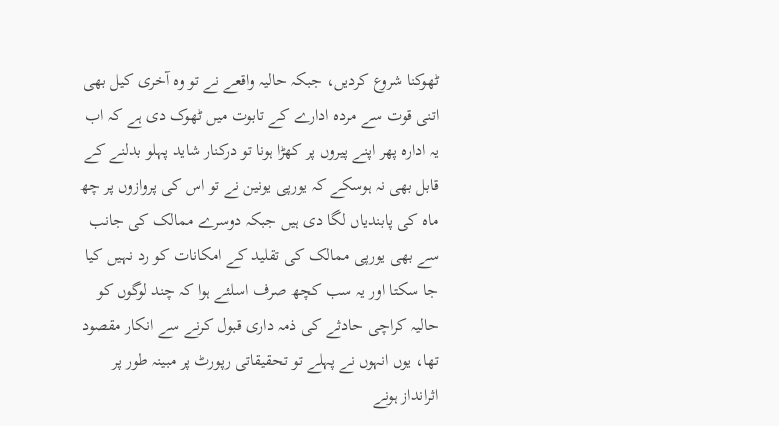ٹھوکنا شروع کردیں، جبکہ حالیہ واقعے نے تو وہ آخری کیل بھی اتنی قوت سے مردہ ادارے کے تابوت میں ٹھوک دی ہے کہ اب یہ ادارہ پھر اپنے پیروں پر کھڑا ہونا تو درکنار شاید پہلو بدلنے کے قابل بھی نہ ہوسکے کہ یورپی یونین نے تو اس کی پروازوں پر چھ ماہ کی پابندیاں لگا دی ہیں جبکہ دوسرے ممالک کی جانب سے بھی یورپی ممالک کی تقلید کے امکانات کو رد نہیں کیا جا سکتا اور یہ سب کچھ صرف اسلئے ہوا کہ چند لوگوں کو حالیہ کراچی حادثے کی ذمہ داری قبول کرنے سے انکار مقصود تھا، یوں انہوں نے پہلے تو تحقیقاتی رپورٹ پر مبینہ طور پر اثرانداز ہونے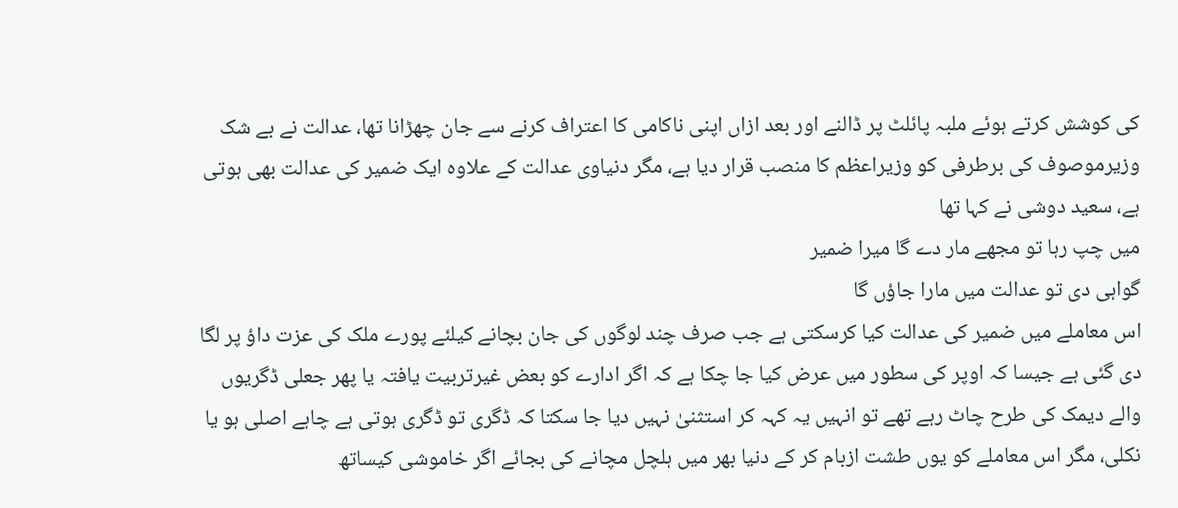کی کوشش کرتے ہوئے ملبہ پائلٹ پر ڈالنے اور بعد ازاں اپنی ناکامی کا اعتراف کرنے سے جان چھڑانا تھا، عدالت نے بے شک وزیرموصوف کی برطرفی کو وزیراعظم کا منصب قرار دیا ہے، مگر دنیاوی عدالت کے علاوہ ایک ضمیر کی عدالت بھی ہوتی ہے، سعید دوشی نے کہا تھا
میں چپ رہا تو مجھے مار دے گا میرا ضمیر
گواہی دی تو عدالت میں مارا جاؤں گا
اس معاملے میں ضمیر کی عدالت کیا کرسکتی ہے جب صرف چند لوگوں کی جان بچانے کیلئے پورے ملک کی عزت داؤ پر لگا دی گئی ہے جیسا کہ اوپر کی سطور میں عرض کیا جا چکا ہے کہ اگر ادارے کو بعض غیرتربیت یافتہ یا پھر جعلی ڈگریوں والے دیمک کی طرح چاٹ رہے تھے تو انہیں یہ کہہ کر استثنیٰ نہیں دیا جا سکتا کہ ڈگری تو ڈگری ہوتی ہے چاہے اصلی ہو یا نکلی، مگر اس معاملے کو یوں طشت ازبام کر کے دنیا بھر میں ہلچل مچانے کی بجائے اگر خاموشی کیساتھ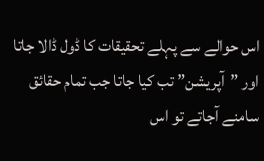اس حوالے سے پہلے تحقیقات کا ڈول ڈالا جاتا اور ”آپریشن” تب کیا جاتا جب تمام حقائق سامنے آجاتے تو اس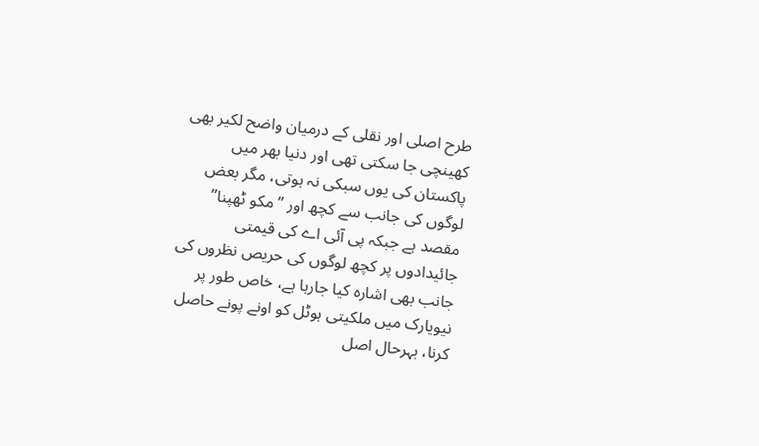طرح اصلی اور نقلی کے درمیان واضح لکیر بھی کھینچی جا سکتی تھی اور دنیا بھر میں پاکستان کی یوں سبکی نہ ہوتی، مگر بعض لوگوں کی جانب سے کچھ اور ”مکو ٹھپنا” مقصد ہے جبکہ پی آئی اے کی قیمتی جائیدادوں پر کچھ لوگوں کی حریص نظروں کی جانب بھی اشارہ کیا جارہا ہے، خاص طور پر نیویارک میں ملکیتی ہوٹل کو اونے پونے حاصل کرنا، بہرحال اصل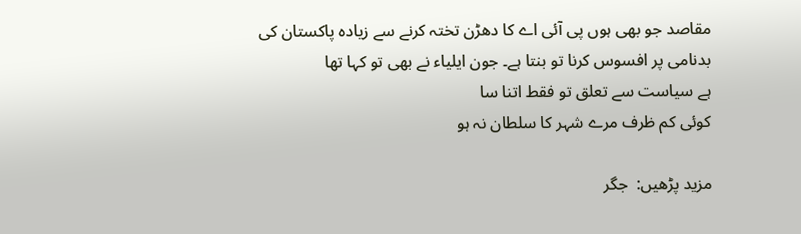مقاصد جو بھی ہوں پی آئی اے کا دھڑن تختہ کرنے سے زیادہ پاکستان کی بدنامی پر افسوس کرنا تو بنتا ہے۔ جون ایلیاء نے بھی تو کہا تھا
ہے سیاست سے تعلق تو فقط اتنا سا
کوئی کم ظرف مرے شہر کا سلطان نہ ہو

مزید پڑھیں:  جگر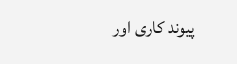پیوند کاری اور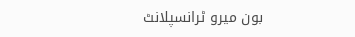بون میرو ٹرانسپلانٹ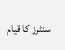سنٹرز کا قیام